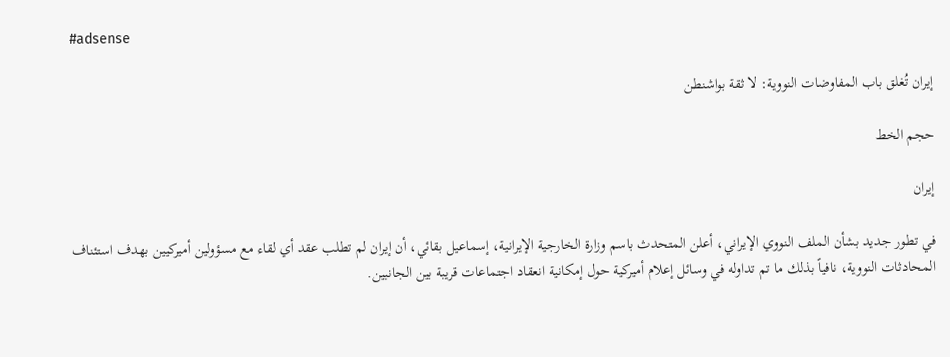#adsense

إيران تُغلق باب المفاوضات النووية: لا ثقة بواشنطن

حجم الخط

إيران

في تطور جديد بشأن الملف النووي الإيراني، أعلن المتحدث باسم وزارة الخارجية الإيرانية، إسماعيل بقائي، أن إيران لم تطلب عقد أي لقاء مع مسؤولين أميركيين بهدف استئناف المحادثات النووية، نافياً بذلك ما تم تداوله في وسائل إعلام أميركية حول إمكانية انعقاد اجتماعات قريبة بين الجانبين.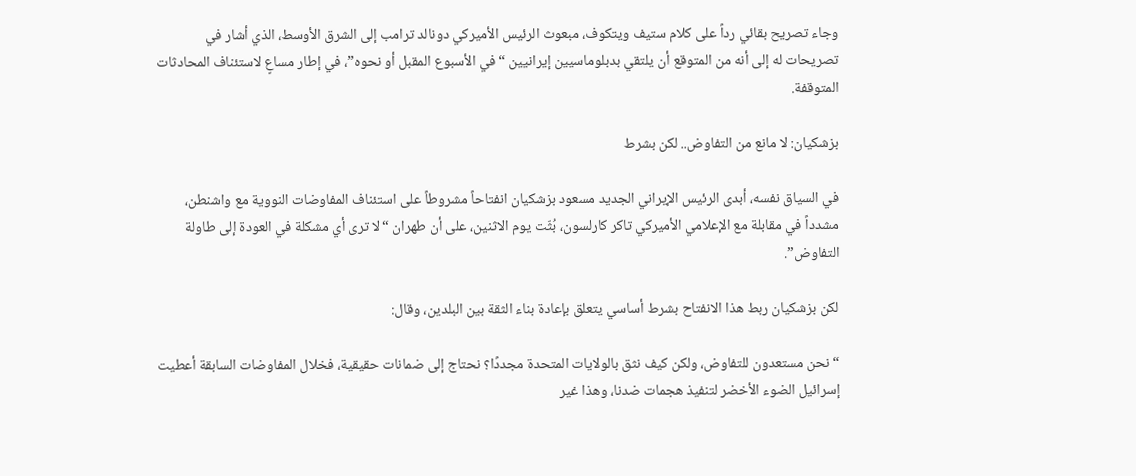وجاء تصريح بقائي رداً على كلام ستيف ويتكوف، مبعوث الرئيس الأميركي دونالد ترامب إلى الشرق الأوسط، الذي أشار في تصريحات له إلى أنه من المتوقع أن يلتقي بدبلوماسيين إيرانيين “في الأسبوع المقبل أو نحوه”، في إطار مساعٍ لاستئناف المحادثات المتوقفة.

بزشكيان: لا مانع من التفاوض.. لكن بشرط

في السياق نفسه، أبدى الرئيس الإيراني الجديد مسعود بزشكيان انفتاحاً مشروطاً على استئناف المفاوضات النووية مع واشنطن، مشدداً في مقابلة مع الإعلامي الأميركي تاكر كارلسون، بُثّت يوم الاثنين، على أن طهران “لا ترى أي مشكلة في العودة إلى طاولة التفاوض”.

لكن بزشكيان ربط هذا الانفتاح بشرط أساسي يتعلق بإعادة بناء الثقة بين البلدين، وقال:

“نحن مستعدون للتفاوض، ولكن كيف نثق بالولايات المتحدة مجددًا؟ نحتاج إلى ضمانات حقيقية، فخلال المفاوضات السابقة أعطيت إسرائيل الضوء الأخضر لتنفيذ هجمات ضدنا، وهذا غير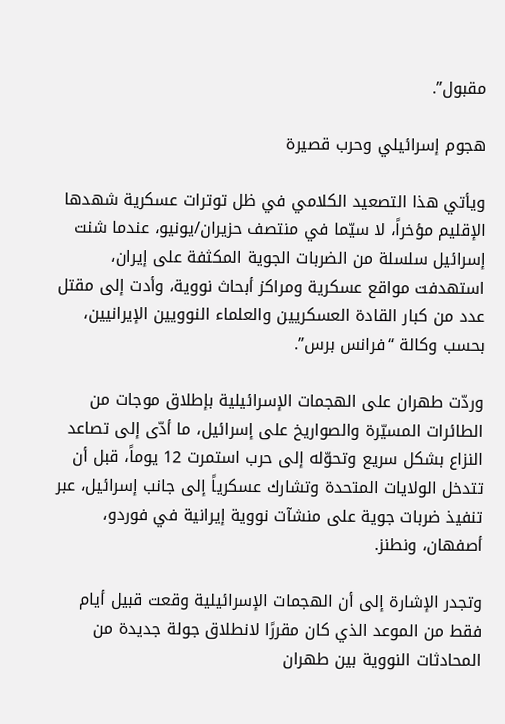مقبول”.

هجوم إسرائيلي وحرب قصيرة

ويأتي هذا التصعيد الكلامي في ظل توترات عسكرية شهدها الإقليم مؤخراً، لا سيّما في منتصف حزيران/يونيو، عندما شنت إسرائيل سلسلة من الضربات الجوية المكثفة على إيران، استهدفت مواقع عسكرية ومراكز أبحاث نووية، وأدت إلى مقتل عدد من كبار القادة العسكريين والعلماء النوويين الإيرانيين، بحسب وكالة “فرانس برس”.

وردّت طهران على الهجمات الإسرائيلية بإطلاق موجات من الطائرات المسيّرة والصواريخ على إسرائيل، ما أدّى إلى تصاعد النزاع بشكل سريع وتحوّله إلى حرب استمرت 12 يوماً، قبل أن تتدخل الولايات المتحدة وتشارك عسكرياً إلى جانب إسرائيل، عبر تنفيذ ضربات جوية على منشآت نووية إيرانية في فوردو، أصفهان، ونطنز.

وتجدر الإشارة إلى أن الهجمات الإسرائيلية وقعت قبيل أيام فقط من الموعد الذي كان مقررًا لانطلاق جولة جديدة من المحادثات النووية بين طهران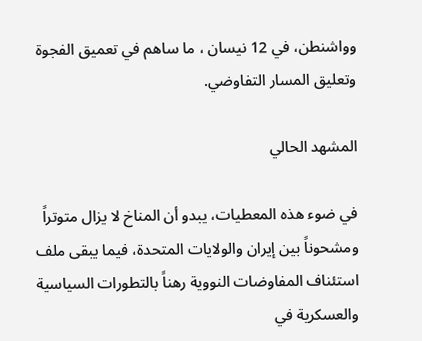وواشنطن، في 12 نيسان ، ما ساهم في تعميق الفجوة وتعليق المسار التفاوضي.

المشهد الحالي

في ضوء هذه المعطيات، يبدو أن المناخ لا يزال متوتراً ومشحوناً بين إيران والولايات المتحدة، فيما يبقى ملف استئناف المفاوضات النووية رهناً بالتطورات السياسية والعسكرية في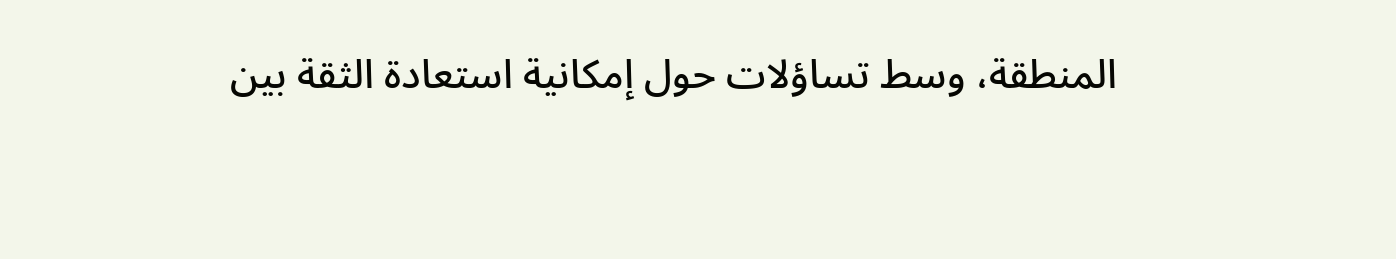المنطقة، وسط تساؤلات حول إمكانية استعادة الثقة بين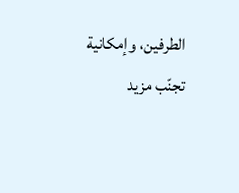الطرفين، وإمكانية تجنّب مزيد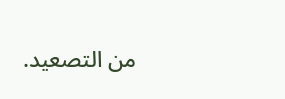من التصعيد.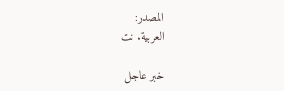المصدر:
العربية. نت

خبر عاجل